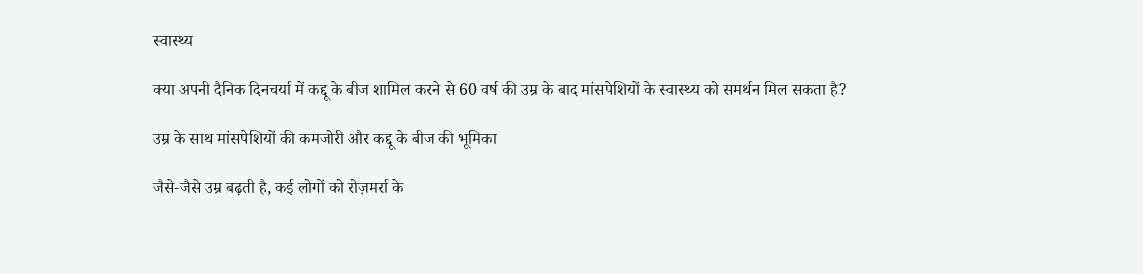स्वास्थ्य

क्या अपनी दैनिक दिनचर्या में कद्दू के बीज शामिल करने से 60 वर्ष की उम्र के बाद मांसपेशियों के स्वास्थ्य को समर्थन मिल सकता है?

उम्र के साथ मांसपेशियों की कमजोरी और कद्दू के बीज की भूमिका

जैसे‑जैसे उम्र बढ़ती है, कई लोगों को रोज़मर्रा के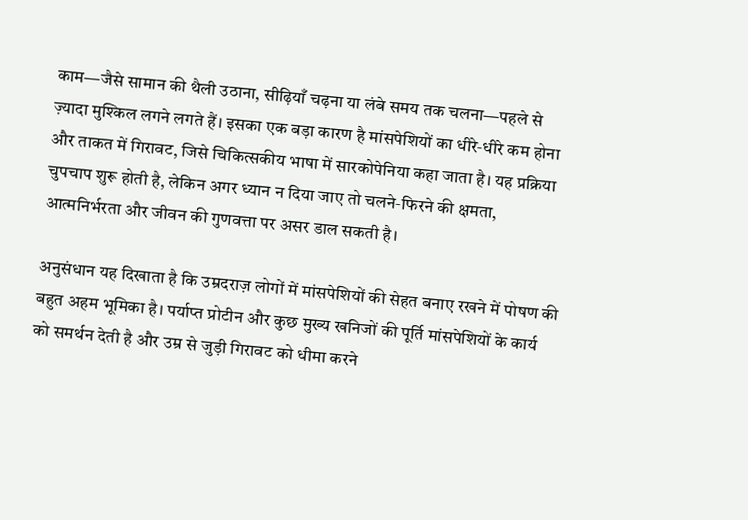काम—जैसे सामान की थैली उठाना, सीढ़ियाँ चढ़ना या लंबे समय तक चलना—पहले से ज़्यादा मुश्किल लगने लगते हैं। इसका एक बड़ा कारण है मांसपेशियों का धीरे‑धीरे कम होना और ताकत में गिरावट, जिसे चिकित्सकीय भाषा में सारकोपेनिया कहा जाता है। यह प्रक्रिया चुपचाप शुरू होती है, लेकिन अगर ध्यान न दिया जाए तो चलने‑फिरने की क्षमता, आत्मनिर्भरता और जीवन की गुणवत्ता पर असर डाल सकती है।

अनुसंधान यह दिखाता है कि उम्रदराज़ लोगों में मांसपेशियों की सेहत बनाए रखने में पोषण की बहुत अहम भूमिका है। पर्याप्त प्रोटीन और कुछ मुख्य खनिजों की पूर्ति मांसपेशियों के कार्य को समर्थन देती है और उम्र से जुड़ी गिरावट को धीमा करने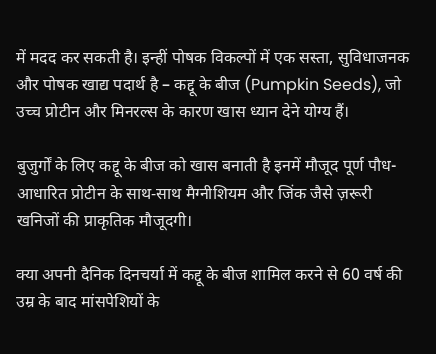में मदद कर सकती है। इन्हीं पोषक विकल्पों में एक सस्ता, सुविधाजनक और पोषक खाद्य पदार्थ है – कद्दू के बीज (Pumpkin Seeds), जो उच्च प्रोटीन और मिनरल्स के कारण खास ध्यान देने योग्य हैं।

बुजुर्गों के लिए कद्दू के बीज को खास बनाती है इनमें मौजूद पूर्ण पौध-आधारित प्रोटीन के साथ‑साथ मैग्नीशियम और जिंक जैसे ज़रूरी खनिजों की प्राकृतिक मौजूदगी।

क्या अपनी दैनिक दिनचर्या में कद्दू के बीज शामिल करने से 60 वर्ष की उम्र के बाद मांसपेशियों के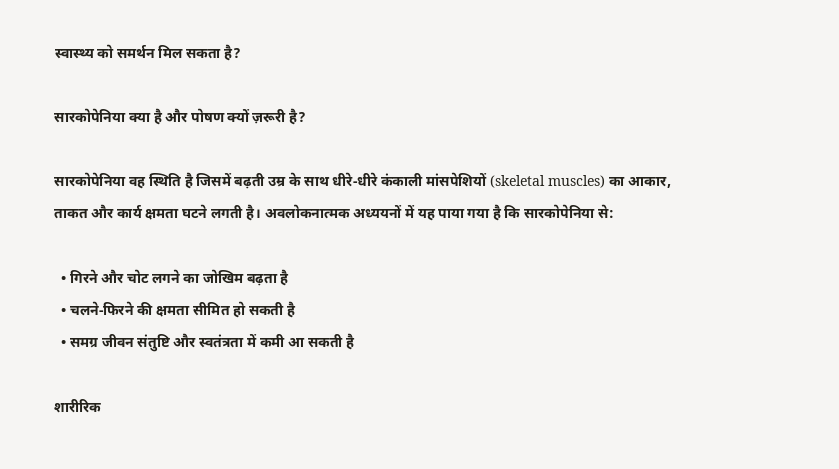स्वास्थ्य को समर्थन मिल सकता है?

सारकोपेनिया क्या है और पोषण क्यों ज़रूरी है?

सारकोपेनिया वह स्थिति है जिसमें बढ़ती उम्र के साथ धीरे‑धीरे कंकाली मांसपेशियों (skeletal muscles) का आकार, ताकत और कार्य क्षमता घटने लगती है। अवलोकनात्मक अध्ययनों में यह पाया गया है कि सारकोपेनिया से:

  • गिरने और चोट लगने का जोखिम बढ़ता है
  • चलने‑फिरने की क्षमता सीमित हो सकती है
  • समग्र जीवन संतुष्टि और स्वतंत्रता में कमी आ सकती है

शारीरिक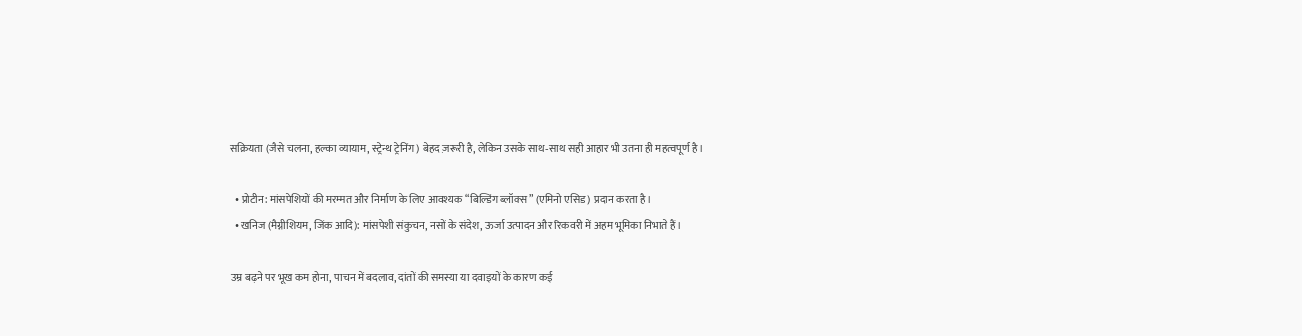सक्रियता (जैसे चलना, हल्का व्यायाम, स्ट्रेन्थ ट्रेनिंग) बेहद ज़रूरी है, लेकिन उसके साथ‑साथ सही आहार भी उतना ही महत्वपूर्ण है।

  • प्रोटीन: मांसपेशियों की मरम्मत और निर्माण के लिए आवश्यक “बिल्डिंग ब्लॉक्स” (एमिनो एसिड) प्रदान करता है।
  • खनिज (मैग्नीशियम, जिंक आदि): मांसपेशी संकुचन, नसों के संदेश, ऊर्जा उत्पादन और रिकवरी में अहम भूमिका निभाते हैं।

उम्र बढ़ने पर भूख कम होना, पाचन में बदलाव, दांतों की समस्या या दवाइयों के कारण कई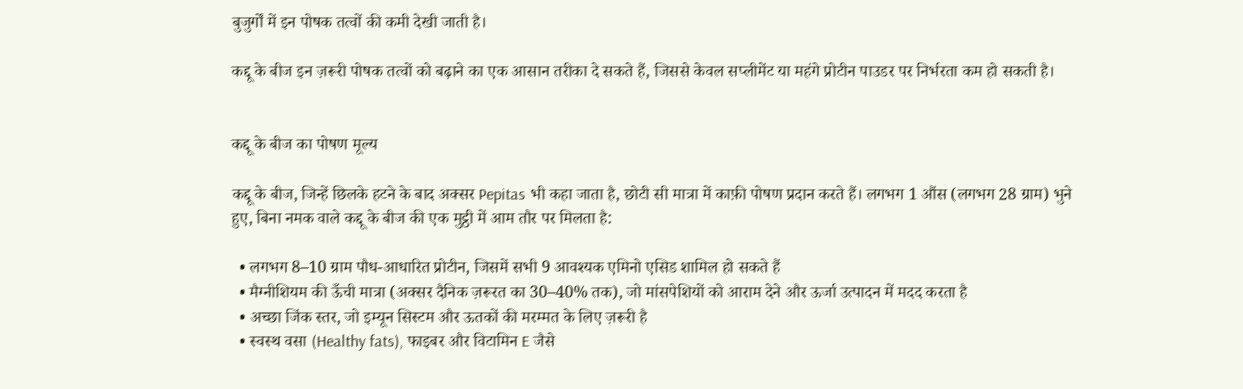बुजुर्गों में इन पोषक तत्वों की कमी देखी जाती है।

कद्दू के बीज इन ज़रूरी पोषक तत्वों को बढ़ाने का एक आसान तरीका दे सकते हैं, जिससे केवल सप्लीमेंट या महंगे प्रोटीन पाउडर पर निर्भरता कम हो सकती है।


कद्दू के बीज का पोषण मूल्य

कद्दू के बीज, जिन्हें छिलके हटने के बाद अक्सर Pepitas भी कहा जाता है, छोटी सी मात्रा में काफ़ी पोषण प्रदान करते हैं। लगभग 1 औंस (लगभग 28 ग्राम) भुने हुए, बिना नमक वाले कद्दू के बीज की एक मुट्ठी में आम तौर पर मिलता है:

  • लगभग 8–10 ग्राम पौध-आधारित प्रोटीन, जिसमें सभी 9 आवश्यक एमिनो एसिड शामिल हो सकते हैं
  • मैग्नीशियम की ऊँची मात्रा (अक्सर दैनिक ज़रूरत का 30–40% तक), जो मांसपेशियों को आराम देने और ऊर्जा उत्पादन में मदद करता है
  • अच्छा जिंक स्तर, जो इम्यून सिस्टम और ऊतकों की मरम्मत के लिए ज़रूरी है
  • स्वस्थ वसा (Healthy fats), फाइबर और विटामिन E जैसे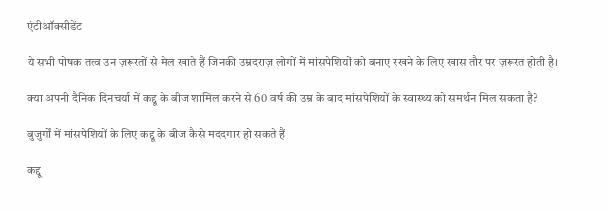एंटीऑक्सीडेंट

ये सभी पोषक तत्व उन ज़रूरतों से मेल खाते हैं जिनकी उम्रदराज़ लोगों में मांसपेशियों को बनाए रखने के लिए खास तौर पर ज़रूरत होती है।

क्या अपनी दैनिक दिनचर्या में कद्दू के बीज शामिल करने से 60 वर्ष की उम्र के बाद मांसपेशियों के स्वास्थ्य को समर्थन मिल सकता है?

बुजुर्गों में मांसपेशियों के लिए कद्दू के बीज कैसे मददगार हो सकते हैं

कद्दू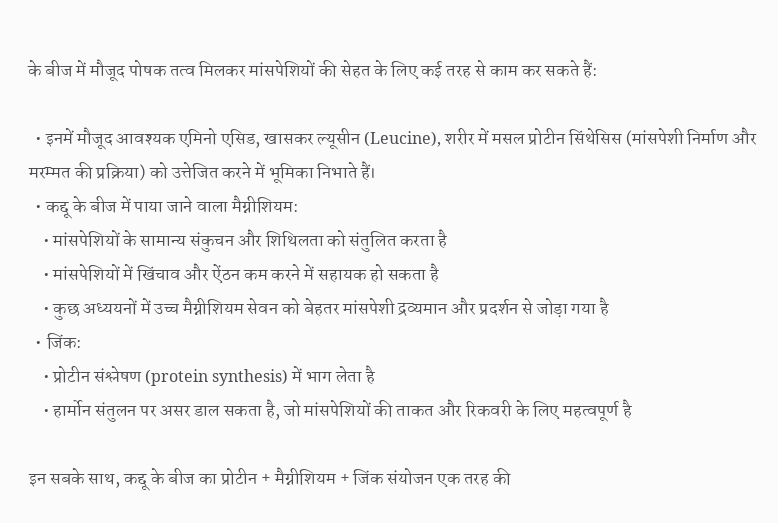के बीज में मौजूद पोषक तत्व मिलकर मांसपेशियों की सेहत के लिए कई तरह से काम कर सकते हैं:

  • इनमें मौजूद आवश्यक एमिनो एसिड, खासकर ल्यूसीन (Leucine), शरीर में मसल प्रोटीन सिंथेसिस (मांसपेशी निर्माण और मरम्मत की प्रक्रिया) को उत्तेजित करने में भूमिका निभाते हैं।
  • कद्दू के बीज में पाया जाने वाला मैग्नीशियम:
    • मांसपेशियों के सामान्य संकुचन और शिथिलता को संतुलित करता है
    • मांसपेशियों में खिंचाव और ऐंठन कम करने में सहायक हो सकता है
    • कुछ अध्ययनों में उच्च मैग्नीशियम सेवन को बेहतर मांसपेशी द्रव्यमान और प्रदर्शन से जोड़ा गया है
  • जिंक:
    • प्रोटीन संश्लेषण (protein synthesis) में भाग लेता है
    • हार्मोन संतुलन पर असर डाल सकता है, जो मांसपेशियों की ताकत और रिकवरी के लिए महत्वपूर्ण है

इन सबके साथ, कद्दू के बीज का प्रोटीन + मैग्नीशियम + जिंक संयोजन एक तरह की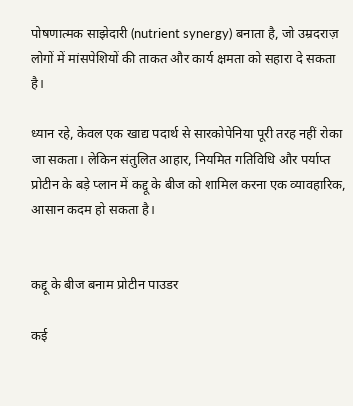पोषणात्मक साझेदारी (nutrient synergy) बनाता है, जो उम्रदराज़ लोगों में मांसपेशियों की ताकत और कार्य क्षमता को सहारा दे सकता है।

ध्यान रहे, केवल एक खाद्य पदार्थ से सारकोपेनिया पूरी तरह नहीं रोका जा सकता। लेकिन संतुलित आहार, नियमित गतिविधि और पर्याप्त प्रोटीन के बड़े प्लान में कद्दू के बीज को शामिल करना एक व्यावहारिक, आसान कदम हो सकता है।


कद्दू के बीज बनाम प्रोटीन पाउडर

कई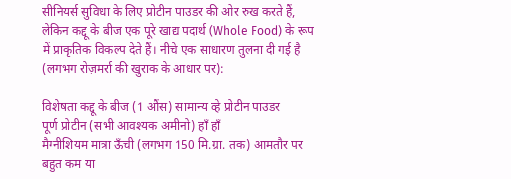सीनियर्स सुविधा के लिए प्रोटीन पाउडर की ओर रुख करते हैं, लेकिन कद्दू के बीज एक पूरे खाद्य पदार्थ (Whole Food) के रूप में प्राकृतिक विकल्प देते हैं। नीचे एक साधारण तुलना दी गई है (लगभग रोज़मर्रा की खुराक के आधार पर):

विशेषता कद्दू के बीज (1 औंस) सामान्य व्हे प्रोटीन पाउडर
पूर्ण प्रोटीन (सभी आवश्यक अमीनो) हाँ हाँ
मैग्नीशियम मात्रा ऊँची (लगभग 150 मि.ग्रा. तक) आमतौर पर बहुत कम या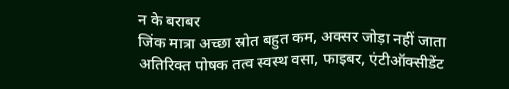न के बराबर
जिंक मात्रा अच्छा स्रोत बहुत कम, अक्सर जोड़ा नहीं जाता
अतिरिक्त पोषक तत्व स्वस्थ वसा, फाइबर, एंटीऑक्सीडेंट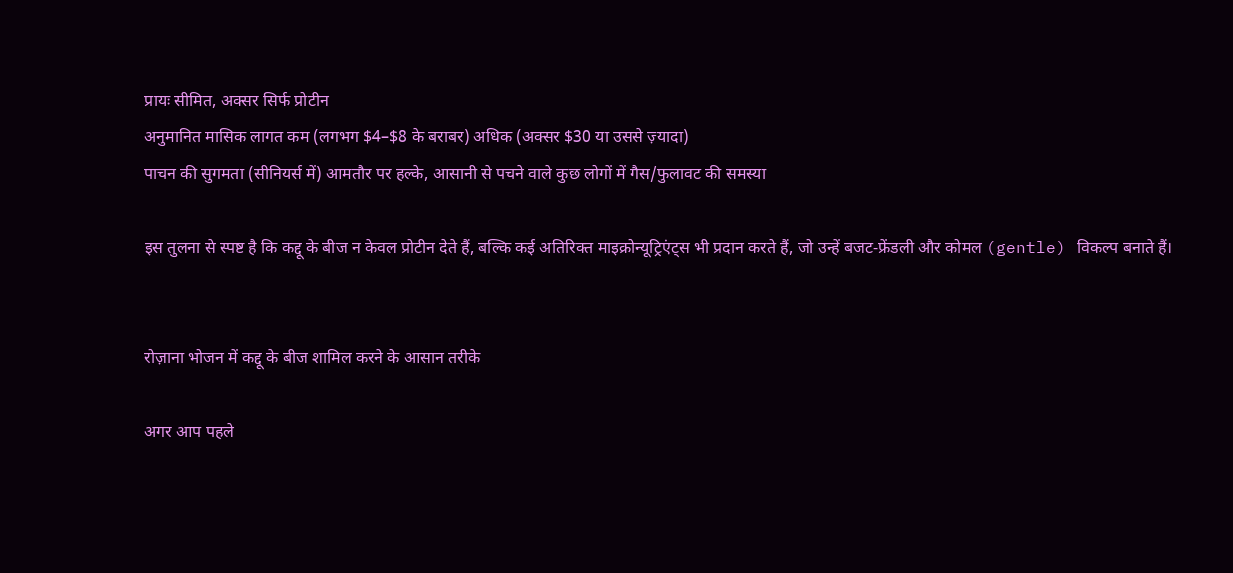प्रायः सीमित, अक्सर सिर्फ प्रोटीन
अनुमानित मासिक लागत कम (लगभग $4–$8 के बराबर) अधिक (अक्सर $30 या उससे ज़्यादा)
पाचन की सुगमता (सीनियर्स में) आमतौर पर हल्के, आसानी से पचने वाले कुछ लोगों में गैस/फुलावट की समस्या

इस तुलना से स्पष्ट है कि कद्दू के बीज न केवल प्रोटीन देते हैं, बल्कि कई अतिरिक्त माइक्रोन्यूट्रिएंट्स भी प्रदान करते हैं, जो उन्हें बजट‑फ्रेंडली और कोमल (gentle) विकल्प बनाते हैं।


रोज़ाना भोजन में कद्दू के बीज शामिल करने के आसान तरीके

अगर आप पहले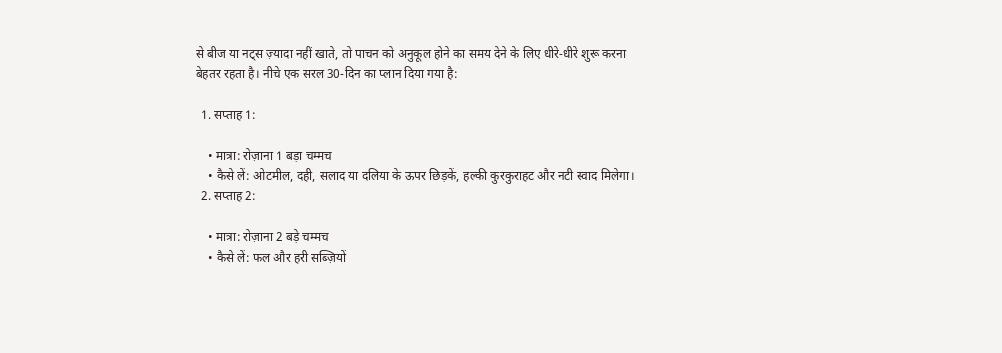से बीज या नट्स ज़्यादा नहीं खाते, तो पाचन को अनुकूल होने का समय देने के लिए धीरे‑धीरे शुरू करना बेहतर रहता है। नीचे एक सरल 30‑दिन का प्लान दिया गया है:

  1. सप्ताह 1:

    • मात्रा: रोज़ाना 1 बड़ा चम्मच
    • कैसे लें: ओटमील, दही, सलाद या दलिया के ऊपर छिड़कें, हल्की कुरकुराहट और नटी स्वाद मिलेगा।
  2. सप्ताह 2:

    • मात्रा: रोज़ाना 2 बड़े चम्मच
    • कैसे लें: फल और हरी सब्ज़ियों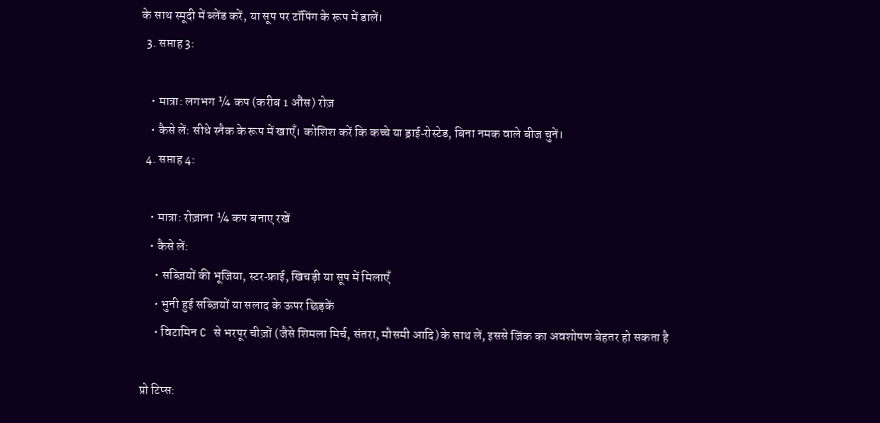के साथ स्मूदी में ब्लेंड करें, या सूप पर टॉपिंग के रूप में डालें।
  3. सप्ताह 3:

    • मात्रा: लगभग ¼ कप (करीब 1 औंस) रोज़
    • कैसे लें: सीधे स्नैक के रूप में खाएँ। कोशिश करें कि कच्चे या ड्राई‑रोस्टेड, बिना नमक वाले बीज चुनें।
  4. सप्ताह 4:

    • मात्रा: रोज़ाना ¼ कप बनाए रखें
    • कैसे लें:
      • सब्ज़ियों की भूजिया, स्टर‑फ्राई, खिचड़ी या सूप में मिलाएँ
      • भुनी हुई सब्ज़ियों या सलाद के ऊपर छिड़कें
      • विटामिन C से भरपूर चीज़ों (जैसे शिमला मिर्च, संतरा, मौसमी आदि) के साथ लें, इससे जिंक का अवशोषण बेहतर हो सकता है

प्रो टिप्स: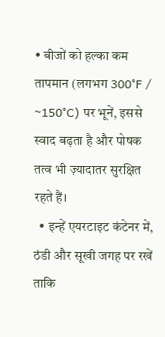• बीजों को हल्का कम तापमान (लगभग 300°F / ~150°C) पर भूनें, इससे स्वाद बढ़ता है और पोषक तत्व भी ज़्यादातर सुरक्षित रहते हैं।
  • इन्हें एयरटाइट कंटेनर में, ठंडी और सूखी जगह पर रखें ताकि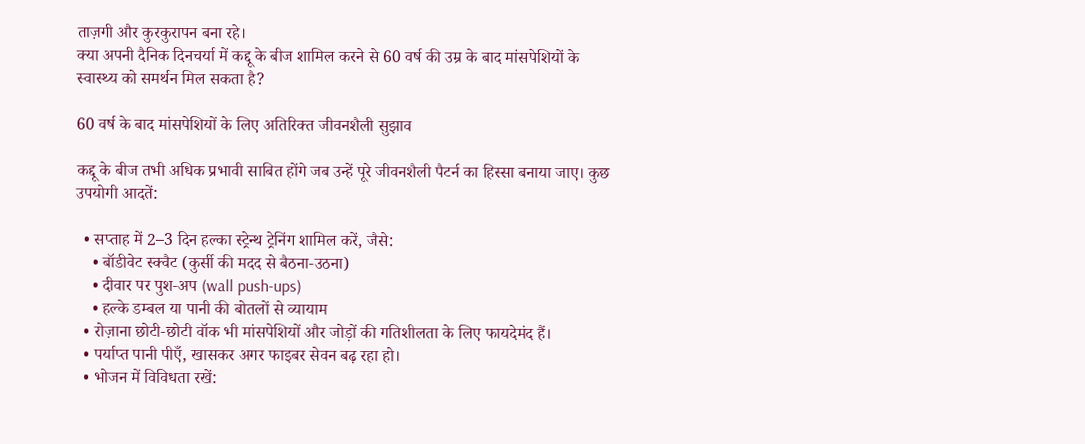ताज़गी और कुरकुरापन बना रहे।
क्या अपनी दैनिक दिनचर्या में कद्दू के बीज शामिल करने से 60 वर्ष की उम्र के बाद मांसपेशियों के स्वास्थ्य को समर्थन मिल सकता है?

60 वर्ष के बाद मांसपेशियों के लिए अतिरिक्त जीवनशैली सुझाव

कद्दू के बीज तभी अधिक प्रभावी साबित होंगे जब उन्हें पूरे जीवनशैली पैटर्न का हिस्सा बनाया जाए। कुछ उपयोगी आदतें:

  • सप्ताह में 2–3 दिन हल्का स्ट्रेन्थ ट्रेनिंग शामिल करें, जैसे:
    • बॉडीवेट स्क्वैट (कुर्सी की मदद से बैठना‑उठना)
    • दीवार पर पुश‑अप (wall push‑ups)
    • हल्के डम्बल या पानी की बोतलों से व्यायाम
  • रोज़ाना छोटी‑छोटी वॉक भी मांसपेशियों और जोड़ों की गतिशीलता के लिए फायदेमंद हैं।
  • पर्याप्त पानी पीएँ, खासकर अगर फाइबर सेवन बढ़ रहा हो।
  • भोजन में विविधता रखें: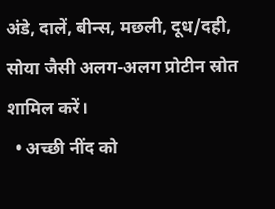अंडे, दालें, बीन्स, मछली, दूध/दही, सोया जैसी अलग‑अलग प्रोटीन स्रोत शामिल करें।
  • अच्छी नींद को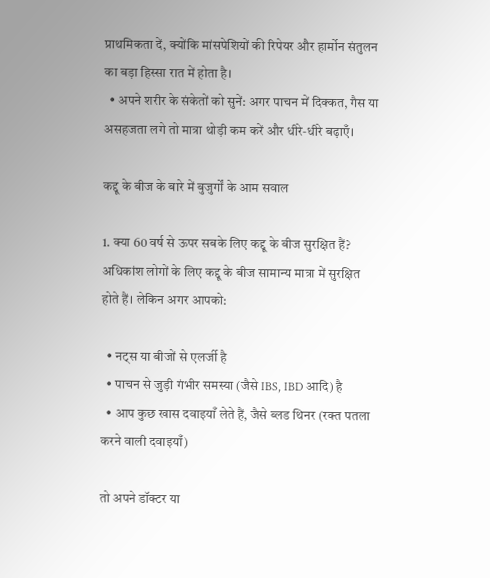प्राथमिकता दें, क्योंकि मांसपेशियों की रिपेयर और हार्मोन संतुलन का बड़ा हिस्सा रात में होता है।
  • अपने शरीर के संकेतों को सुनें: अगर पाचन में दिक्कत, गैस या असहजता लगे तो मात्रा थोड़ी कम करें और धीरे‑धीरे बढ़ाएँ।

कद्दू के बीज के बारे में बुजुर्गों के आम सवाल

1. क्या 60 वर्ष से ऊपर सबके लिए कद्दू के बीज सुरक्षित हैं?
अधिकांश लोगों के लिए कद्दू के बीज सामान्य मात्रा में सुरक्षित होते हैं। लेकिन अगर आपको:

  • नट्स या बीजों से एलर्जी है
  • पाचन से जुड़ी गंभीर समस्या (जैसे IBS, IBD आदि) है
  • आप कुछ खास दवाइयाँ लेते हैं, जैसे ब्लड थिनर (रक्त पतला करने वाली दवाइयाँ)

तो अपने डॉक्टर या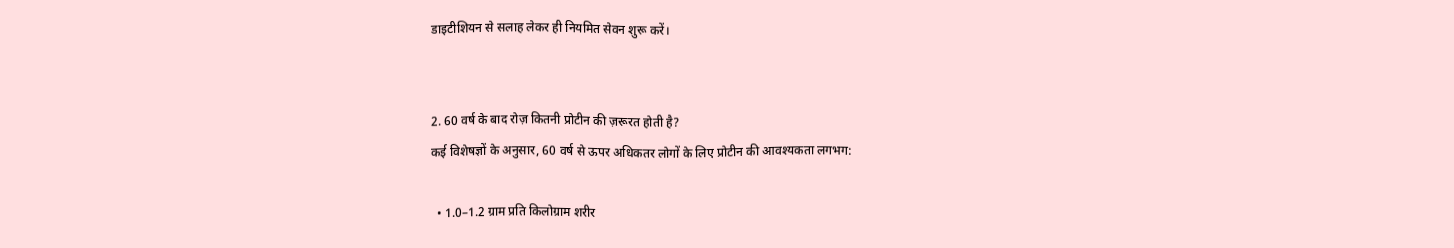डाइटीशियन से सलाह लेकर ही नियमित सेवन शुरू करें।


2. 60 वर्ष के बाद रोज़ कितनी प्रोटीन की ज़रूरत होती है?
कई विशेषज्ञों के अनुसार, 60 वर्ष से ऊपर अधिकतर लोगों के लिए प्रोटीन की आवश्यकता लगभग:

  • 1.0–1.2 ग्राम प्रति किलोग्राम शरीर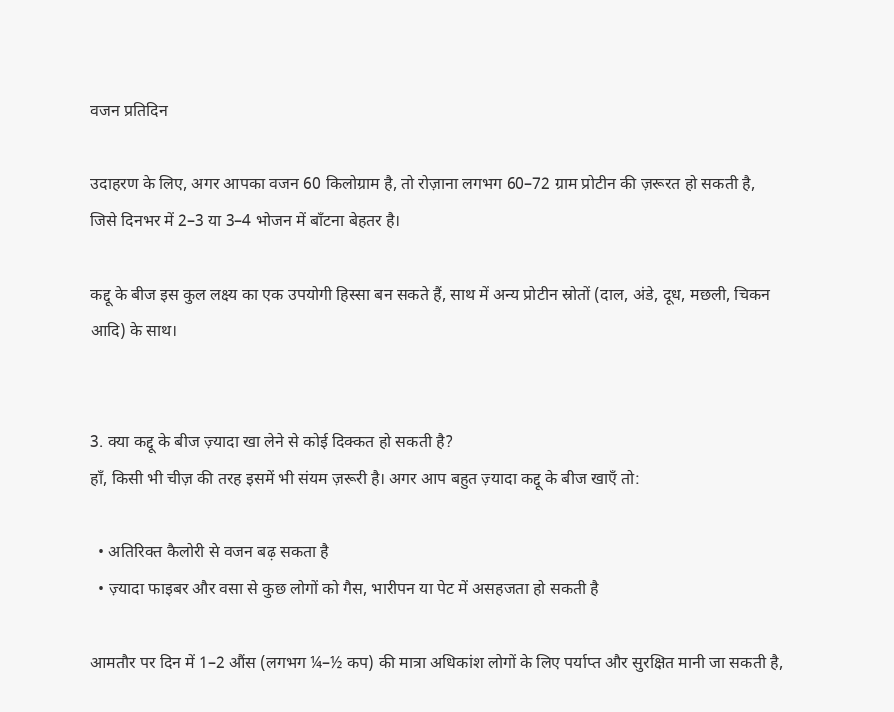वजन प्रतिदिन

उदाहरण के लिए, अगर आपका वजन 60 किलोग्राम है, तो रोज़ाना लगभग 60–72 ग्राम प्रोटीन की ज़रूरत हो सकती है, जिसे दिनभर में 2–3 या 3–4 भोजन में बाँटना बेहतर है।

कद्दू के बीज इस कुल लक्ष्य का एक उपयोगी हिस्सा बन सकते हैं, साथ में अन्य प्रोटीन स्रोतों (दाल, अंडे, दूध, मछली, चिकन आदि) के साथ।


3. क्या कद्दू के बीज ज़्यादा खा लेने से कोई दिक्कत हो सकती है?
हाँ, किसी भी चीज़ की तरह इसमें भी संयम ज़रूरी है। अगर आप बहुत ज़्यादा कद्दू के बीज खाएँ तो:

  • अतिरिक्त कैलोरी से वजन बढ़ सकता है
  • ज़्यादा फाइबर और वसा से कुछ लोगों को गैस, भारीपन या पेट में असहजता हो सकती है

आमतौर पर दिन में 1–2 औंस (लगभग ¼–½ कप) की मात्रा अधिकांश लोगों के लिए पर्याप्त और सुरक्षित मानी जा सकती है,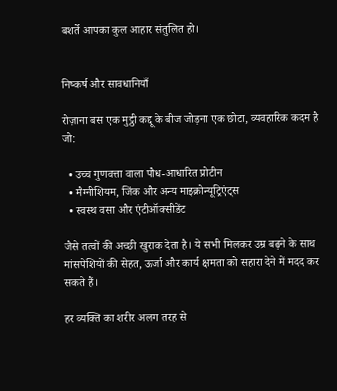बशर्ते आपका कुल आहार संतुलित हो।


निष्कर्ष और सावधानियाँ

रोज़ाना बस एक मुट्ठी कद्दू के बीज जोड़ना एक छोटा, व्यवहारिक कदम है जो:

  • उच्च गुणवत्ता वाला पौध-आधारित प्रोटीन
  • मैग्नीशियम, जिंक और अन्य माइक्रोन्यूट्रिएंट्स
  • स्वस्थ वसा और एंटीऑक्सीडेंट

जैसे तत्वों की अच्छी खुराक देता है। ये सभी मिलकर उम्र बढ़ने के साथ मांसपेशियों की सेहत, ऊर्जा और कार्य क्षमता को सहारा देने में मदद कर सकते हैं।

हर व्यक्ति का शरीर अलग तरह से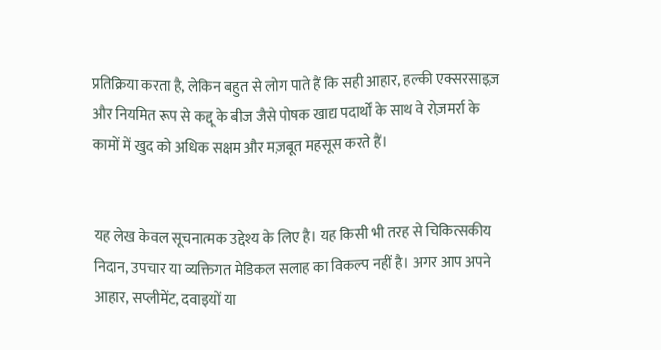प्रतिक्रिया करता है, लेकिन बहुत से लोग पाते हैं कि सही आहार, हल्की एक्सरसाइज़ और नियमित रूप से कद्दू के बीज जैसे पोषक खाद्य पदार्थों के साथ वे रोज़मर्रा के कामों में खुद को अधिक सक्षम और मज़बूत महसूस करते हैं।


यह लेख केवल सूचनात्मक उद्देश्य के लिए है। यह किसी भी तरह से चिकित्सकीय निदान, उपचार या व्यक्तिगत मेडिकल सलाह का विकल्प नहीं है। अगर आप अपने आहार, सप्लीमेंट, दवाइयों या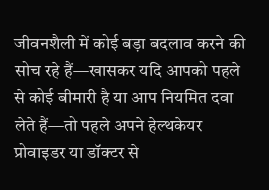जीवनशैली में कोई बड़ा बदलाव करने की सोच रहे हैं—खासकर यदि आपको पहले से कोई बीमारी है या आप नियमित दवा लेते हैं—तो पहले अपने हेल्थकेयर प्रोवाइडर या डॉक्टर से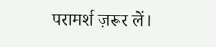परामर्श ज़रूर लें।